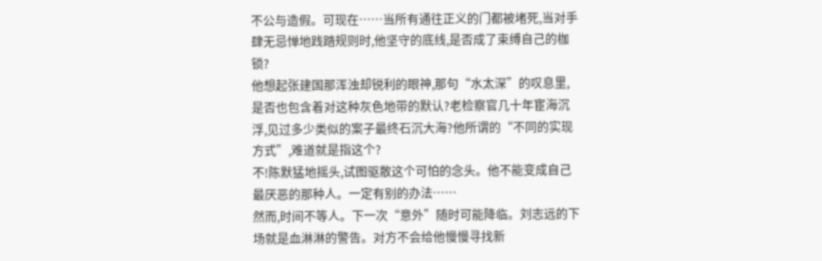不公与造假。可现在……当所有通往正义的门都被堵死,当对手肆无忌惮地践踏规则时,他坚守的底线,是否成了束缚自己的枷锁?
他想起张建国那浑浊却锐利的眼神,那句“水太深”的叹息里,是否也包含着对这种灰色地带的默认?老检察官几十年宦海沉浮,见过多少类似的案子最终石沉大海?他所谓的“不同的实现方式”,难道就是指这个?
不!陈默猛地摇头,试图驱散这个可怕的念头。他不能变成自己最厌恶的那种人。一定有别的办法……
然而,时间不等人。下一次“意外”随时可能降临。刘志远的下场就是血淋淋的警告。对方不会给他慢慢寻找新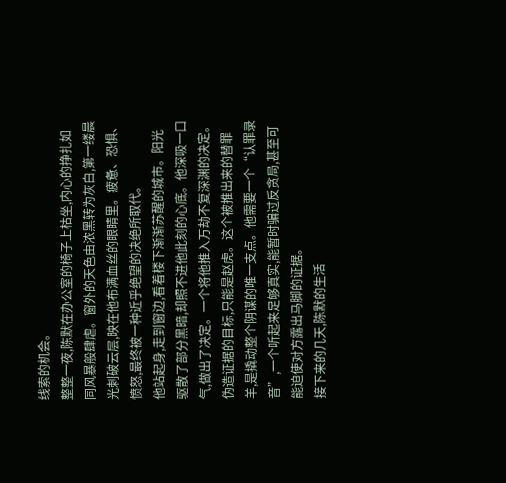线索的机会。
整整一夜,陈默在办公室的椅子上枯坐,内心的挣扎如同风暴般肆虐。窗外的天色由浓黑转为灰白,第一缕晨光刺破云层,映在他布满血丝的眼睛里。疲惫、恐惧、愤怒,最终被一种近乎绝望的决绝所取代。
他站起身,走到窗边,看着楼下渐渐苏醒的城市。阳光驱散了部分黑暗,却照不进他此刻的心底。他深吸一口气,做出了决定。一个将他推入万劫不复深渊的决定。
伪造证据的目标,只能是赵虎。这个被推出来的替罪羊,是撬动整个阴谋的唯一支点。他需要一个“认罪录音”,一个听起来足够真实,能暂时骗过反贪局,甚至可能迫使对方露出马脚的证据。
接下来的几天,陈默的生活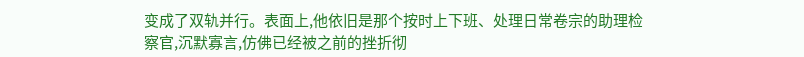变成了双轨并行。表面上,他依旧是那个按时上下班、处理日常卷宗的助理检察官,沉默寡言,仿佛已经被之前的挫折彻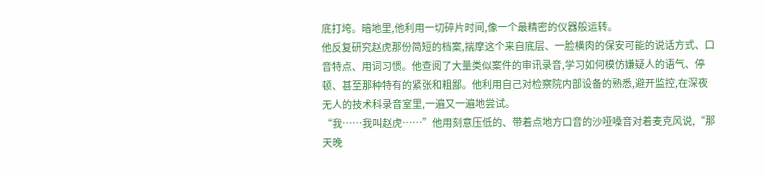底打垮。暗地里,他利用一切碎片时间,像一个最精密的仪器般运转。
他反复研究赵虎那份简短的档案,揣摩这个来自底层、一脸横肉的保安可能的说话方式、口音特点、用词习惯。他查阅了大量类似案件的审讯录音,学习如何模仿嫌疑人的语气、停顿、甚至那种特有的紧张和粗鄙。他利用自己对检察院内部设备的熟悉,避开监控,在深夜无人的技术科录音室里,一遍又一遍地尝试。
“我……我叫赵虎……”他用刻意压低的、带着点地方口音的沙哑嗓音对着麦克风说,“那天晚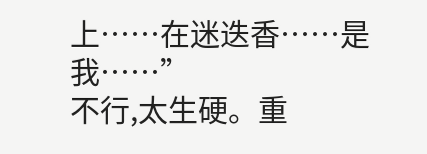上……在迷迭香……是我……”
不行,太生硬。重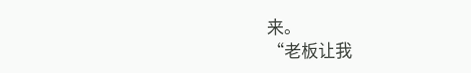来。
“老板让我